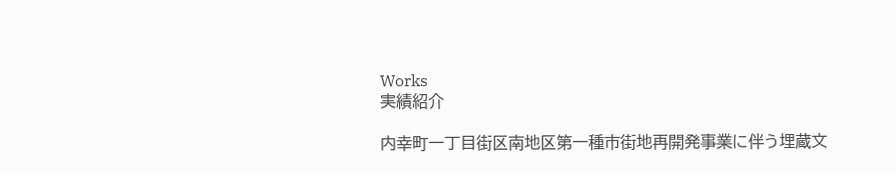Works
実績紹介

内幸町一丁目街区南地区第一種市街地再開発事業に伴う埋蔵文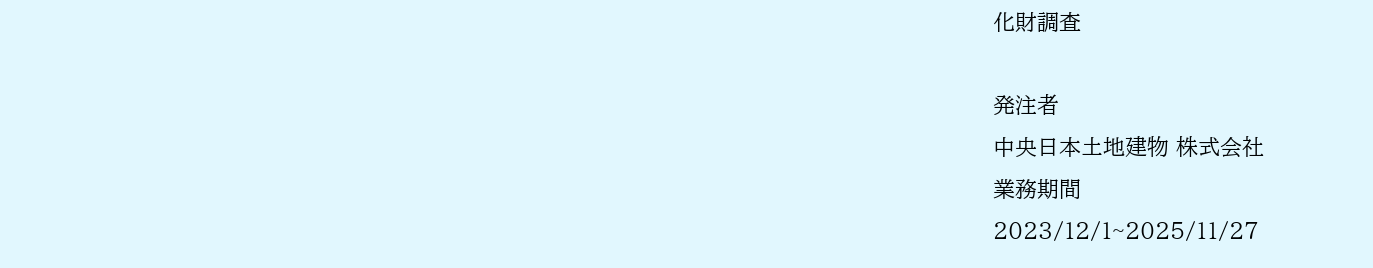化財調査

発注者
中央日本土地建物 株式会社
業務期間
2023/12/1~2025/11/27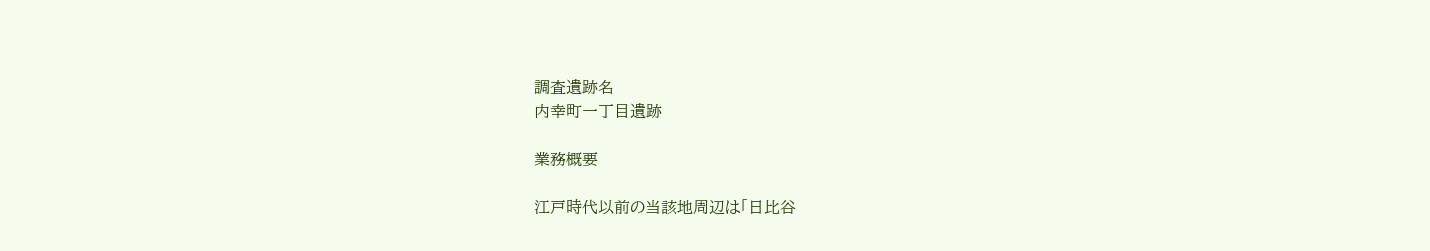調査遺跡名
内幸町一丁目遺跡

業務概要

江戸時代以前の当該地周辺は「日比谷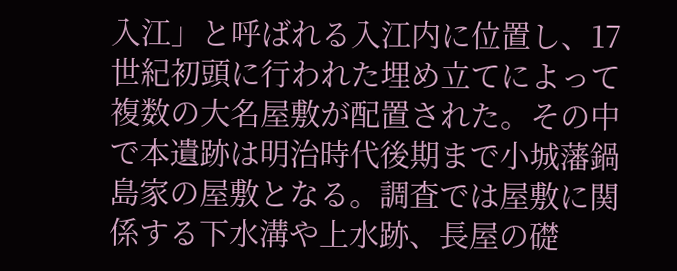入江」と呼ばれる入江内に位置し、17世紀初頭に行われた埋め立てによって複数の大名屋敷が配置された。その中で本遺跡は明治時代後期まで小城藩鍋島家の屋敷となる。調査では屋敷に関係する下水溝や上水跡、長屋の礎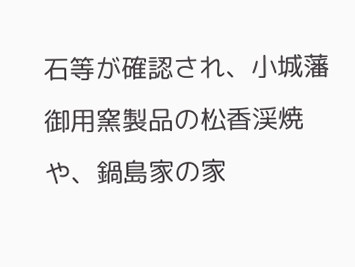石等が確認され、小城藩御用窯製品の松香渓焼や、鍋島家の家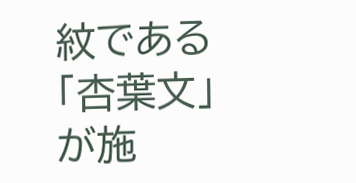紋である「杏葉文」が施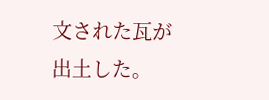文された瓦が出土した。